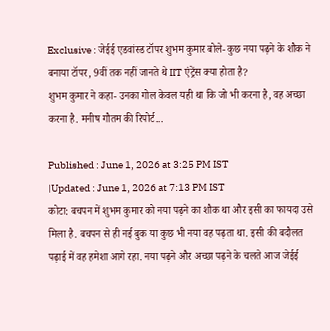Exclusive : जेईई एडवांस्ड टॉपर शुभम कुमार बोले- कुछ नया पढ़ने के शौक ने बनाया टॉपर, 9वीं तक नहीं जानते थे IIT एंट्रेंस क्या होता है?
शुभम कुमार ने कहा- उनका गोल केवल यही था कि जो भी करना है, वह अच्छा करना है. मनीष गौतम की रिपोर्ट...

Published : June 1, 2026 at 3:25 PM IST
|Updated : June 1, 2026 at 7:13 PM IST
कोटा: बचपन में शुभम कुमार को नया पढ़ने का शौक था और इसी का फायदा उसे मिला है. बचपन से ही नई बुक या कुछ भी नया वह पढ़ता था. इसी की बदौलत पढ़ाई में वह हमेशा आगे रहा. नया पढ़ने और अच्छा पढ़ने के चलते आज जेईई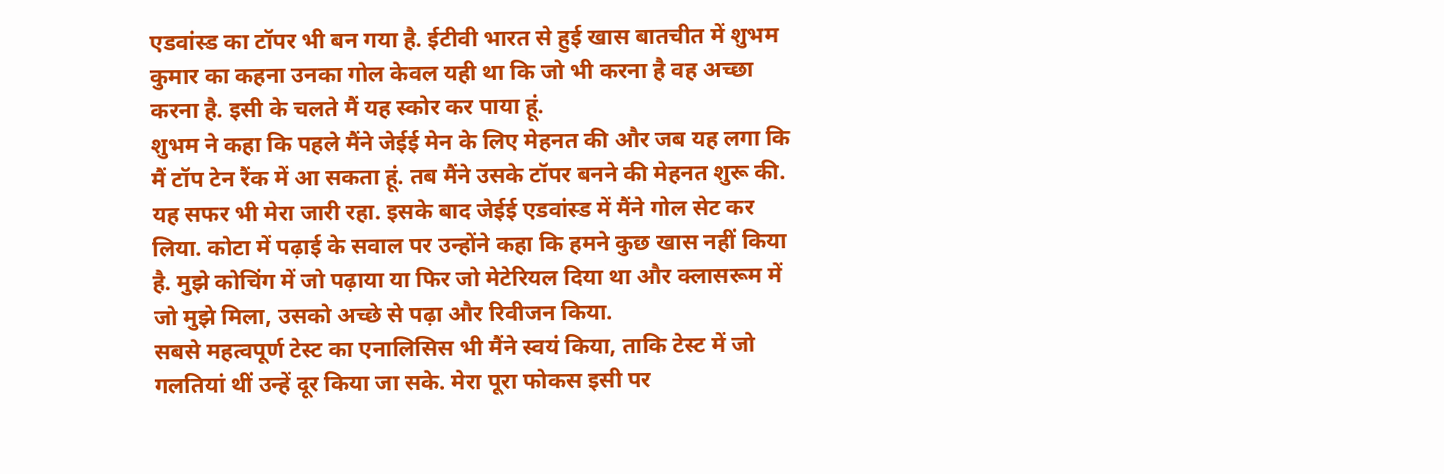एडवांस्ड का टॉपर भी बन गया है. ईटीवी भारत से हुई खास बातचीत में शुभम कुमार का कहना उनका गोल केवल यही था कि जो भी करना है वह अच्छा करना है. इसी के चलते मैं यह स्कोर कर पाया हूं.
शुभम ने कहा कि पहले मैंने जेईई मेन के लिए मेहनत की और जब यह लगा कि मैं टॉप टेन रैंक में आ सकता हूं. तब मैंने उसके टॉपर बनने की मेहनत शुरू की. यह सफर भी मेरा जारी रहा. इसके बाद जेईई एडवांस्ड में मैंने गोल सेट कर लिया. कोटा में पढ़ाई के सवाल पर उन्होंने कहा कि हमने कुछ खास नहीं किया है. मुझे कोचिंग में जो पढ़ाया या फिर जो मेटेरियल दिया था और क्लासरूम में जो मुझे मिला, उसको अच्छे से पढ़ा और रिवीजन किया.
सबसे महत्वपूर्ण टेस्ट का एनालिसिस भी मैंने स्वयं किया, ताकि टेस्ट में जो गलतियां थीं उन्हें दूर किया जा सके. मेरा पूरा फोकस इसी पर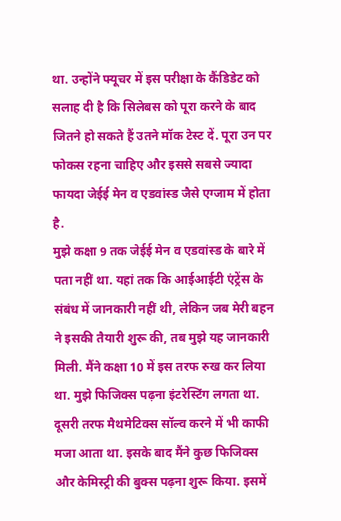था. उन्होंने फ्यूचर में इस परीक्षा के कैंडिडेट को सलाह दी है कि सिलेबस को पूरा करने के बाद जितने हो सकते हैं उतने मॉक टेस्ट दें. पूरा उन पर फोकस रहना चाहिए और इससे सबसे ज्यादा फायदा जेईई मेन व एडवांस्ड जैसे एग्जाम में होता है.
मुझे कक्षा 9 तक जेईई मेन व एडवांस्ड के बारे में पता नहीं था. यहां तक कि आईआईटी एंट्रेंस के संबंध में जानकारी नहीं थी, लेकिन जब मेरी बहन ने इसकी तैयारी शुरू की, तब मुझे यह जानकारी मिली. मैंने कक्षा 10 में इस तरफ रुख कर लिया था. मुझे फिजिक्स पढ़ना इंटरेस्टिंग लगता था. दूसरी तरफ मैथमेटिक्स सॉल्व करने में भी काफी मजा आता था. इसके बाद मैंने कुछ फिजिक्स और केमिस्ट्री की बुक्स पढ़ना शुरू किया. इसमें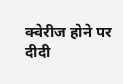क्वेरीज होने पर दीदी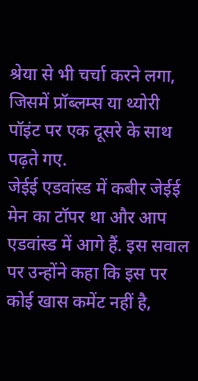श्रेया से भी चर्चा करने लगा, जिसमें प्रॉब्लम्स या थ्योरी पॉइंट पर एक दूसरे के साथ पढ़ते गए.
जेईई एडवांस्ड में कबीर जेईई मेन का टॉपर था और आप एडवांस्ड में आगे हैं. इस सवाल पर उन्होंने कहा कि इस पर कोई खास कमेंट नहीं है,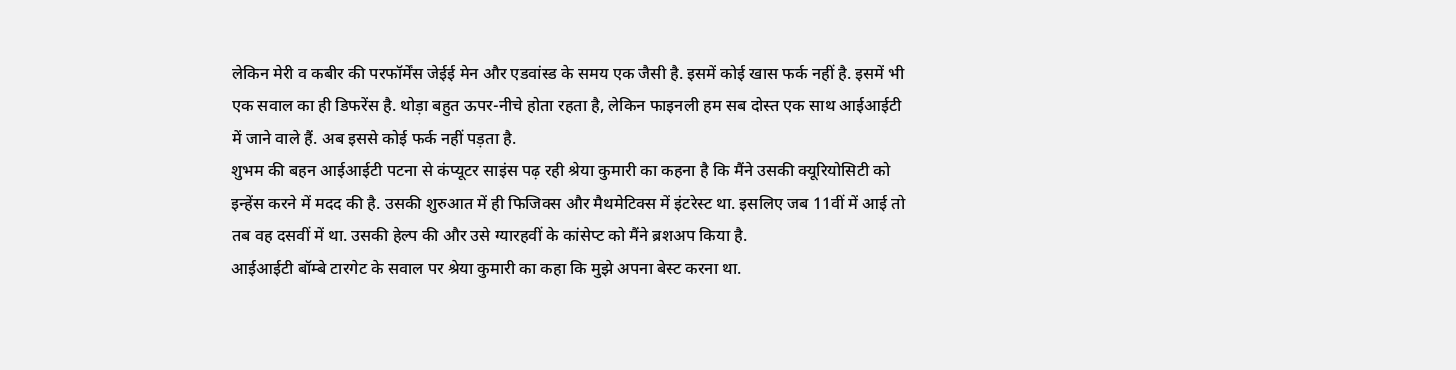लेकिन मेरी व कबीर की परफॉर्मेंस जेईई मेन और एडवांस्ड के समय एक जैसी है. इसमें कोई खास फर्क नहीं है. इसमें भी एक सवाल का ही डिफरेंस है. थोड़ा बहुत ऊपर-नीचे होता रहता है, लेकिन फाइनली हम सब दोस्त एक साथ आईआईटी में जाने वाले हैं. अब इससे कोई फर्क नहीं पड़ता है.
शुभम की बहन आईआईटी पटना से कंप्यूटर साइंस पढ़ रही श्रेया कुमारी का कहना है कि मैंने उसकी क्यूरियोसिटी को इन्हेंस करने में मदद की है. उसकी शुरुआत में ही फिजिक्स और मैथमेटिक्स में इंटरेस्ट था. इसलिए जब 11वीं में आई तो तब वह दसवीं में था. उसकी हेल्प की और उसे ग्यारहवीं के कांसेप्ट को मैंने ब्रशअप किया है.
आईआईटी बॉम्बे टारगेट के सवाल पर श्रेया कुमारी का कहा कि मुझे अपना बेस्ट करना था.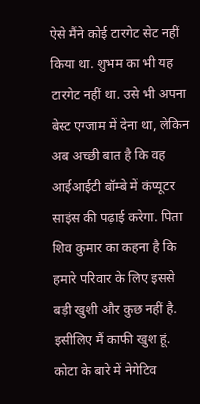ऐसे मैंने कोई टारगेट सेट नहीं किया था. शुभम का भी यह टारगेट नहीं था. उसे भी अपना बेस्ट एग्जाम में देना था, लेकिन अब अच्छी बात है कि वह आईआईटी बॉम्बे में कंप्यूटर साइंस की पढ़ाई करेगा. पिता शिव कुमार का कहना है कि हमारे परिवार के लिए इससे बड़ी खुशी और कुछ नहीं है. इसीलिए मैं काफी खुश हूं.
कोटा के बारे में नेगेटिव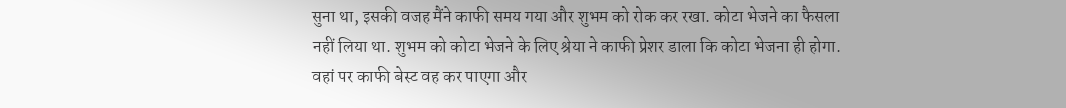सुना था, इसकी वजह मैंने काफी समय गया और शुभम को रोक कर रखा. कोटा भेजने का फैसला नहीं लिया था. शुभम को कोटा भेजने के लिए श्रेया ने काफी प्रेशर डाला कि कोटा भेजना ही होगा. वहां पर काफी बेस्ट वह कर पाएगा और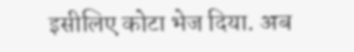इसीलिए कोटा भेज दिया. अब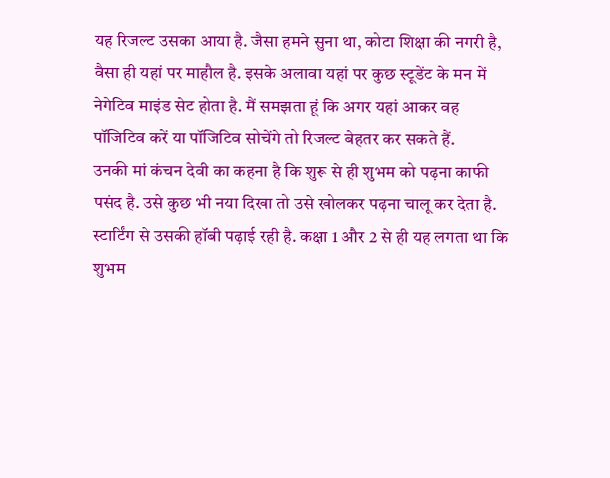यह रिजल्ट उसका आया है. जैसा हमने सुना था, कोटा शिक्षा की नगरी है, वैसा ही यहां पर माहौल है. इसके अलावा यहां पर कुछ स्टूडेंट के मन में नेगेटिव माइंड सेट होता है. मैं समझता हूं कि अगर यहां आकर वह पॉजिटिव करें या पॉजिटिव सोचेंगे तो रिजल्ट बेहतर कर सकते हैं.
उनकी मां कंचन देवी का कहना है कि शुरू से ही शुभम को पढ़ना काफी पसंद है. उसे कुछ भी नया दिखा तो उसे खोलकर पढ़ना चालू कर देता है. स्टार्टिंग से उसकी हॉबी पढ़ाई रही है. कक्षा 1 और 2 से ही यह लगता था कि शुभम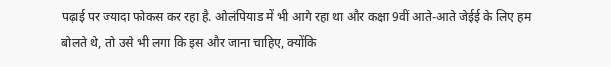पढ़ाई पर ज्यादा फोकस कर रहा है. ओलंपियाड में भी आगे रहा था और कक्षा 9वीं आते-आते जेईई के लिए हम बोलते थे, तो उसे भी लगा कि इस और जाना चाहिए, क्योंकि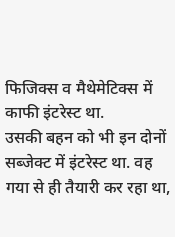फिजिक्स व मैथेमेटिक्स में काफी इंटरेस्ट था.
उसकी बहन को भी इन दोनों सब्जेक्ट में इंटरेस्ट था. वह गया से ही तैयारी कर रहा था,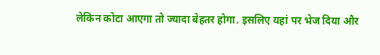लेकिन कोटा आएगा तो ज्यादा बेहतर होगा. इसलिए यहां पर भेज दिया और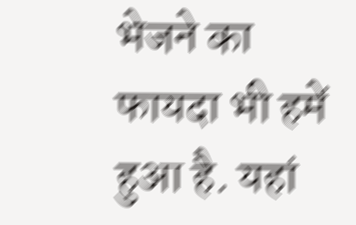भेजने का फायदा भी हमें हुआ है. यहां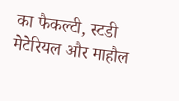का फैकल्टी, स्टडी मेटेरियल और माहौल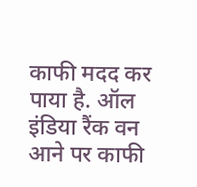काफी मदद कर पाया है. ऑल इंडिया रैंक वन आने पर काफी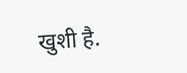खुशी है.